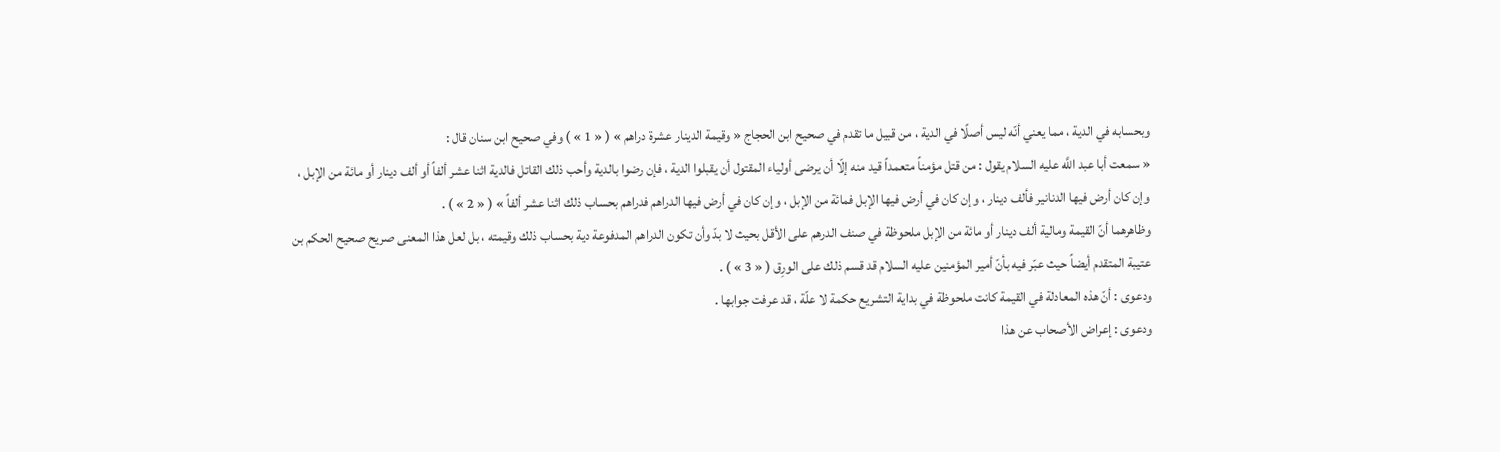وبحسابه في الدية ، مما يعني أنّه ليس أصلًا في الدية ، من قبيل ما تقدم في صحيح ابن الحجاج « وقيمة الدينار عشرة دراهم » ( « 1 » ) وفي صحيح ابن سنان قال :
« سمعت أبا عبد اللَّه عليه السلام يقول : من قتل مؤمناً متعمداً قيد منه إلّا أن يرضى أولياء المقتول أن يقبلوا الدية ، فإن رضوا بالدية وأحب ذلك القاتل فالدية اثنا عشر ألفاً أو ألف دينار أو مائة من الإبل ، وإن كان أرض فيها الدنانير فألف دينار ، وإن كان في أرض فيها الإبل فمائة من الإبل ، وإن كان في أرض فيها الدراهم فدراهم بحساب ذلك اثنا عشر ألفاً » ( « 2 » ) .
وظاهرهما أنّ القيمة ومالية ألف دينار أو مائة من الإبل ملحوظة في صنف الدرهم على الأقل بحيث لا بدّ وأن تكون الدراهم المدفوعة دية بحساب ذلك وقيمته ، بل لعل هذا المعنى صريح صحيح الحكم بن عتيبة المتقدم أيضاً حيث عبّر فيه بأنّ أمير المؤمنين عليه السلام قد قسم ذلك على الورِق ( « 3 » ) .
ودعوى : أنّ هذه المعادلة في القيمة كانت ملحوظة في بداية التشريع حكمة لا علّة ، قد عرفت جوابها .
ودعوى : إعراض الأصحاب عن هذا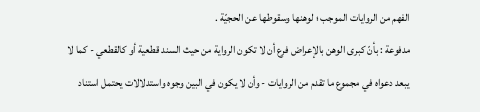الفهم من الروايات الموجب ؛ لوهنها وسقوطها عن الحجيّة .
مدفوعة : بأنّ كبرى الوهن بالإعراض فرع أن لا تكون الرواية من حيث السند قطعية أو كالقطعي - كما لا يبعد دعواه في مجموع ما تقدم من الروايات - وأن لا يكون في البين وجوه واستدلالات يحتمل استناد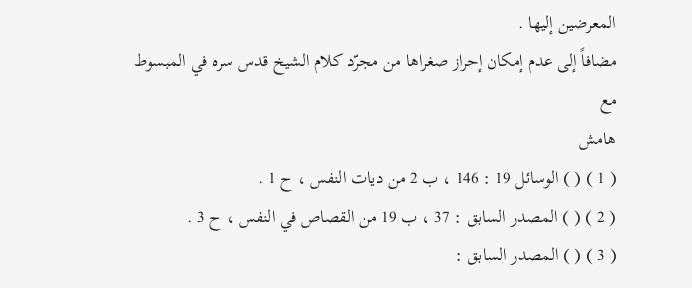المعرضين إليها .
مضافاً إلى عدم إمكان إحراز صغراها من مجرّد كلام الشيخ قدس سره في المبسوط مع
هامش
( 1 ) ( ) الوسائل 19 : 146 ، ب 2 من ديات النفس ، ح 1 .
( 2 ) ( ) المصدر السابق : 37 ، ب 19 من القصاص في النفس ، ح 3 .
( 3 ) ( ) المصدر السابق :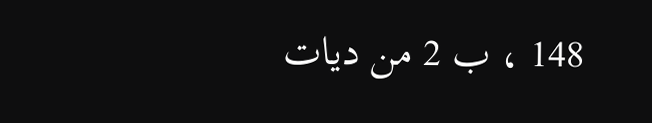148 ، ب 2 من ديات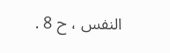النفس ، ح 8 .